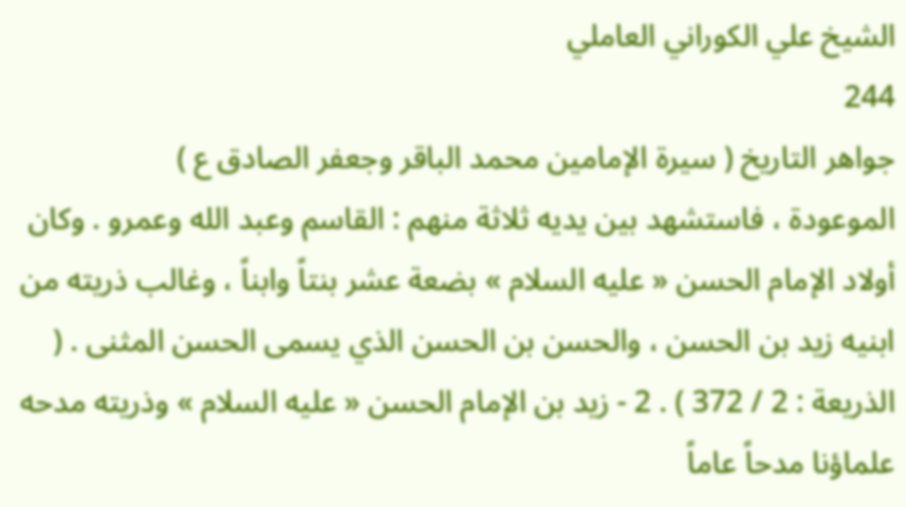الشيخ علي الكوراني العاملي
244
جواهر التاريخ ( سيرة الإمامين محمد الباقر وجعفر الصادق ع )
الموعودة ، فاستشهد بين يديه ثلاثة منهم : القاسم وعبد الله وعمرو . وكان أولاد الإمام الحسن « عليه السلام » بضعة عشر بنتاً وابناً ، وغالب ذريته من ابنيه زيد بن الحسن ، والحسن بن الحسن الذي يسمى الحسن المثنى . ( الذريعة : 2 / 372 ) . 2 - زيد بن الإمام الحسن « عليه السلام » وذريته مدحه علماؤنا مدحاً عاماً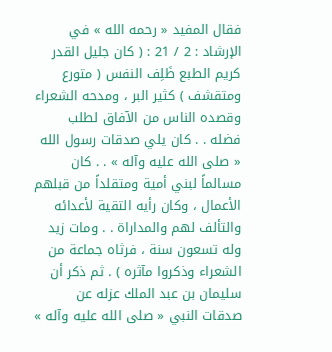فقال المفيد « رحمه الله » في الإرشاد : 2 / 21 : ( كان جليل القدر كريم الطبع ظَلِف النفس ( متورع ومتقشف ) كثير البر ، ومدحه الشعراء وقصده الناس من الآفاق لطلب فضله . . كان يلي صدقات رسول الله « صلى الله عليه وآله » . . كان مسالماً لبني أمية ومتقلداً من قبلهم الأعمال ، وكان رأيه التقية لأعدائه والتألف لهم والمداراة . . ومات زيد وله تسعون سنة ، فرثاه جماعة من الشعراء وذكروا مآثره ) . ثم ذكر أن سليمان بن عبد الملك عزله عن صدقات النبي « صلى الله عليه وآله »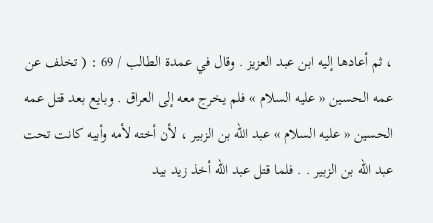، ثم أعادها إليه ابن عبد العزيز . وقال في عمدة الطالب / 69 : ( تخلف عن عمه الحسين « عليه السلام » فلم يخرج معه إلى العراق . وبايع بعد قتل عمه الحسين « عليه السلام » عبد الله بن الزبير ، لأن أخته لأمه وأبيه كانت تحت عبد الله بن الزبير . . فلما قتل عبد الله أخذ زيد بيد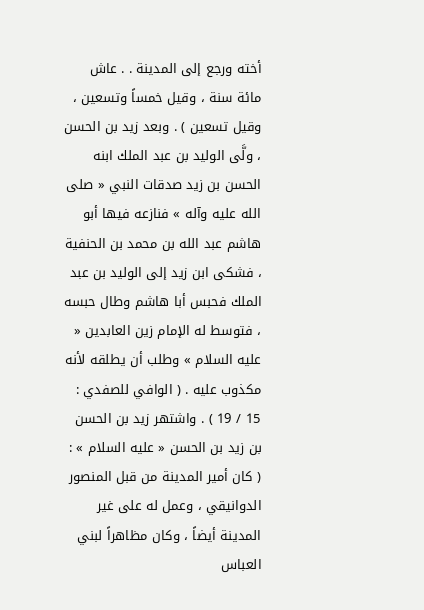أخته ورجع إلى المدينة . . عاش مائة سنة ، وقيل خمساً وتسعين ، وقيل تسعين ) . وبعد زيد بن الحسن ، ولَّى الوليد بن عبد الملك ابنه الحسن بن زيد صدقات النبي « صلى الله عليه وآله » فنازعه فيها أبو هاشم عبد الله بن محمد بن الحنفية ، فشكى ابن زيد إلى الوليد بن عبد الملك فحبس أبا هاشم وطال حبسه ، فتوسط له الإمام زين العابدين « عليه السلام » وطلب أن يطلقه لأنه مكذوب عليه . ( الوافي للصفدي : 15 / 19 ) . واشتهر زيد بن الحسن بن زيد بن الحسن « عليه السلام » : ( كان أمير المدينة من قبل المنصور الدوانيقي ، وعمل له على غير المدينة أيضاً ، وكان مظاهراً لبني العباس